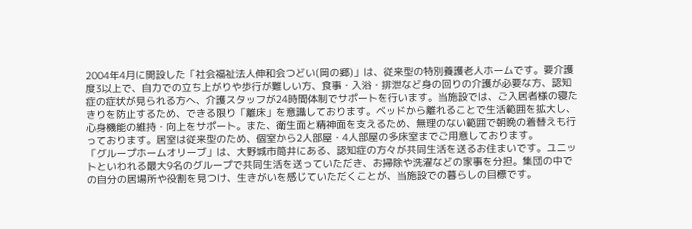2004年4月に開設した「社会福祉法人伸和会つどい(岡の郷)」は、従来型の特別養護老人ホームです。要介護度3以上で、自力での立ち上がりや歩行が難しい方、食事・入浴・排泄など身の回りの介護が必要な方、認知症の症状が見られる方へ、介護スタッフが24時間体制でサポートを行います。当施設では、ご入居者様の寝たきりを防止するため、できる限り「離床」を意識しております。ベッドから離れることで生活範囲を拡大し、心身機能の維持・向上をサポート。また、衛生面と精神面を支えるため、無理のない範囲で朝晩の着替えも行っております。居室は従来型のため、個室から2人部屋・4人部屋の多床室までご用意しております。
「グループホームオリーブ」は、大野城市筒井にある、認知症の方々が共同生活を送るお住まいです。ユニットといわれる最大9名のグループで共同生活を送っていただき、お掃除や洗濯などの家事を分担。集団の中での自分の居場所や役割を見つけ、生きがいを感じていただくことが、当施設での暮らしの目標です。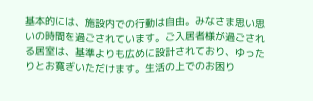基本的には、施設内での行動は自由。みなさま思い思いの時間を過ごされています。ご入居者様が過ごされる居室は、基準よりも広めに設計されており、ゆったりとお寛ぎいただけます。生活の上でのお困り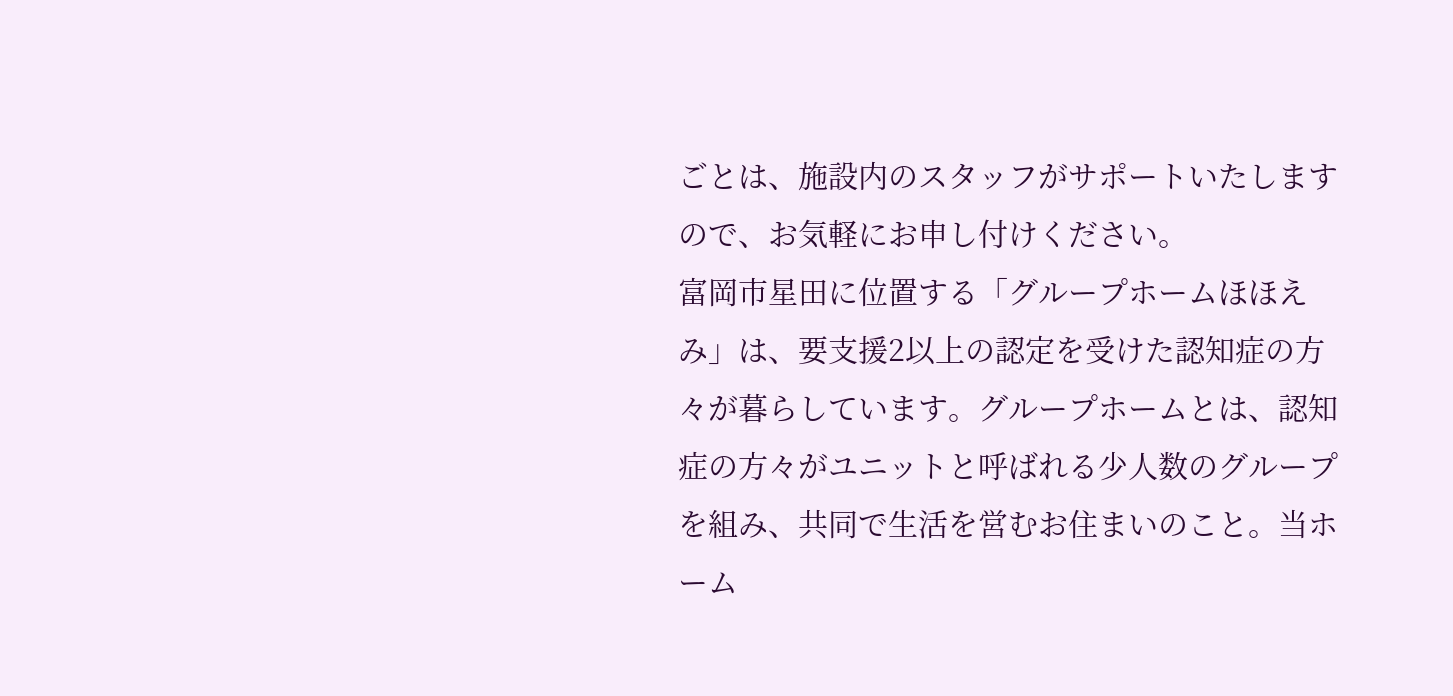ごとは、施設内のスタッフがサポートいたしますので、お気軽にお申し付けください。
富岡市星田に位置する「グループホームほほえみ」は、要支援2以上の認定を受けた認知症の方々が暮らしています。グループホームとは、認知症の方々がユニットと呼ばれる少人数のグループを組み、共同で生活を営むお住まいのこと。当ホーム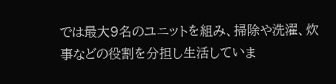では最大9名のユニットを組み、掃除や洗濯、炊事などの役割を分担し生活していま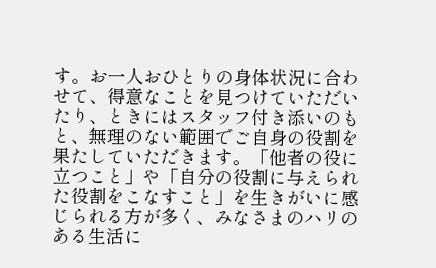す。お一人おひとりの身体状況に合わせて、得意なことを見つけていただいたり、ときにはスタッフ付き添いのもと、無理のない範囲でご自身の役割を果たしていただきます。「他者の役に立つこと」や「自分の役割に与えられた役割をこなすこと」を生きがいに感じられる方が多く、みなさまのハリのある生活に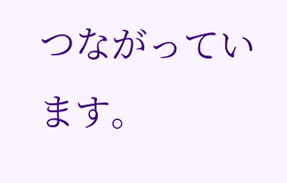つながっています。